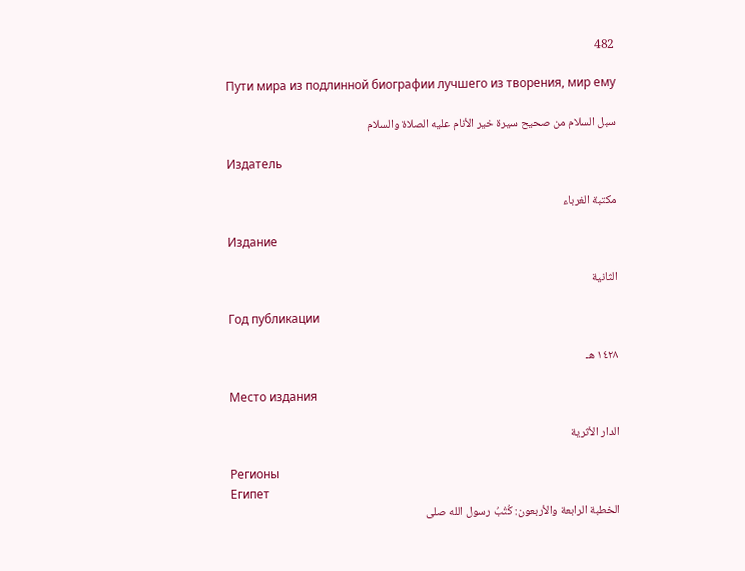482

Пути мира из подлинной биографии лучшего из творения, мир ему

سبل السلام من صحيح سيرة خير الأنام عليه الصلاة والسلام

Издатель

مكتبة الغرباء

Издание

الثانية

Год публикации

١٤٢٨ هـ

Место издания

الدار الأثرية

Регионы
Египет
الخطبة الرابعة والأربعون: كُتُبُ رسول الله صلى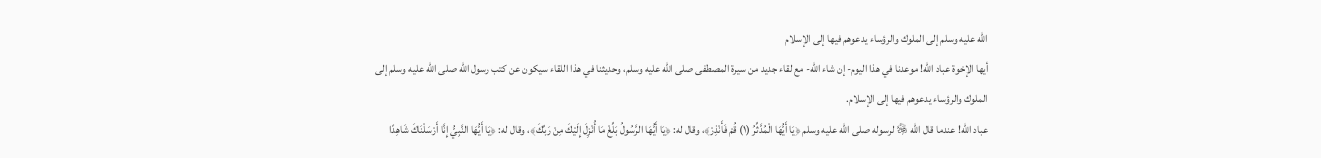الله عليه وسلم إلى الملوك والرؤساء يدعوهم فيها إلى الإسلام
أيها الإخوة عباد الله! موعدنا في هذا اليوم- إن شاء الله- مع لقاء جديد من سيرة المصطفى صلى الله عليه وسلم، وحديثنا في هذا اللقاء سيكون عن كتب رسول الله صلى الله عليه وسلم إلى الملوك والرؤساء يدعوهم فيها إلى الإسلام.
عباد الله! عندما قال الله ﷿ لرسوله صلى الله عليه وسلم ﴿يَا أَيُّهَا الْمُدَّثِّرُ (١) قُمْ فَأَنْذِرْ﴾، وقال له: ﴿يَا أَيُّهَا الرَّسُولُ بَلِّغْ مَا أُنْزِلَ إِلَيْكَ مِنْ رَبِّكَ﴾، وقال له: ﴿يَا أَيُّهَا النَّبِيُّ إِنَّا أَرْسَلْنَاكَ شَاهِدًا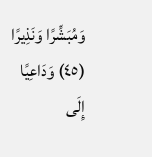وَمُبَشِّرًا وَنَذِيرًا (٤٥) وَدَاعِيًا إِلَى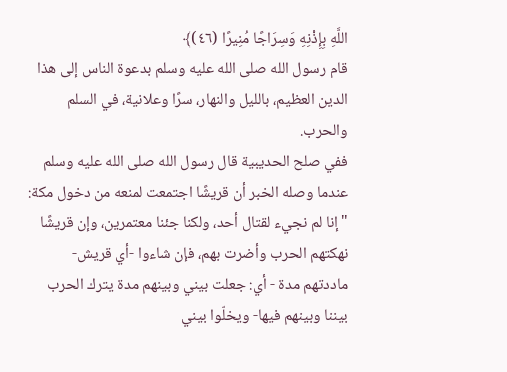اللَّهِ بِإِذْنِهِ وَسِرَاجًا مُنِيرًا (٤٦)﴾
قام رسول الله صلى الله عليه وسلم بدعوة الناس إلى هذا الدين العظيم، بالليل والنهار، سرًا وعلانية، في السلم والحرب.
ففي صلح الحديبية قال رسول الله صلى الله عليه وسلم عندما وصله الخبر أن قريشًا اجتمعت لمنعه من دخول مكة: "إنا لم نجيء لقتال أحد، ولكنا جئنا معتمرين، وإن قريشًا نهكتهم الحرب وأضرت بهم، فإن شاءوا -أي قريش- ماددتهم مدة - أي: جعلت بيني وبينهم مدة يترك الحرب بيننا وبينهم فيها- ويخلّوا بيني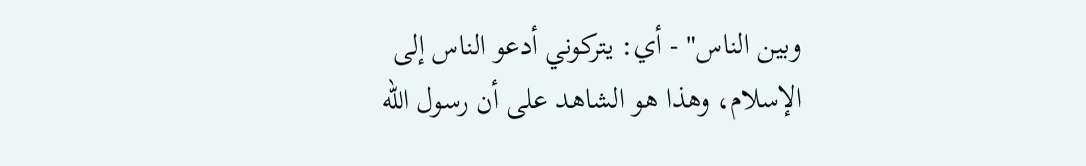وبين الناس" - أي: يتركوني أدعو الناس إلى الإسلام، وهذا هو الشاهد على أن رسول الله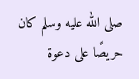صلى الله عليه وسلم كان حريصًا على دعوة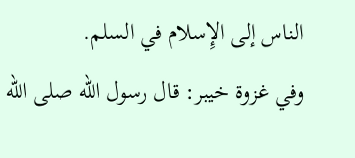الناس إلى الإِسلام في السلم.
وفي غزوة خيبر: قال رسول الله صلى الله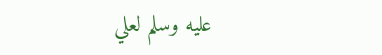عليه وسلم لعلي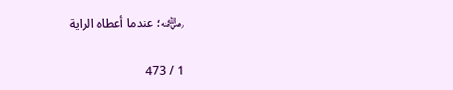﵁؛ عندما أعطاه الراية

1 / 473